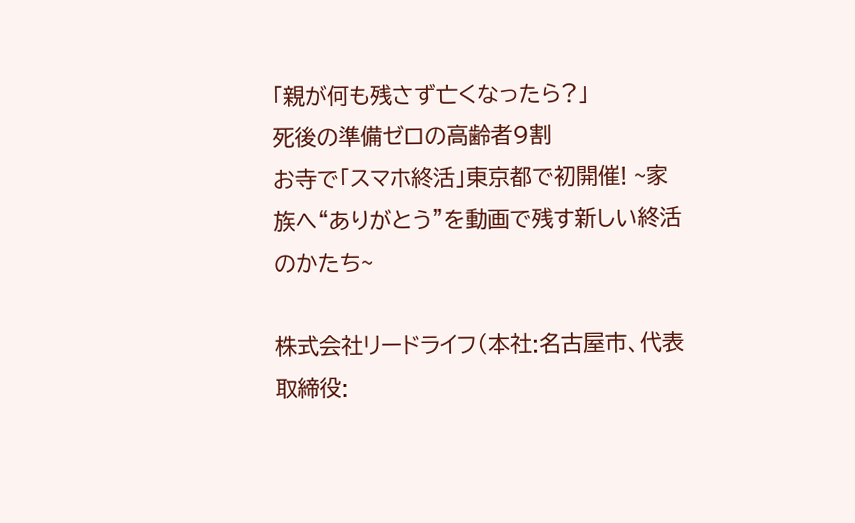「親が何も残さず亡くなったら?」
死後の準備ゼロの高齢者9割
お寺で「スマホ終活」東京都で初開催! ~家族へ“ありがとう”を動画で残す新しい終活のかたち~

株式会社リードライフ(本社:名古屋市、代表取締役: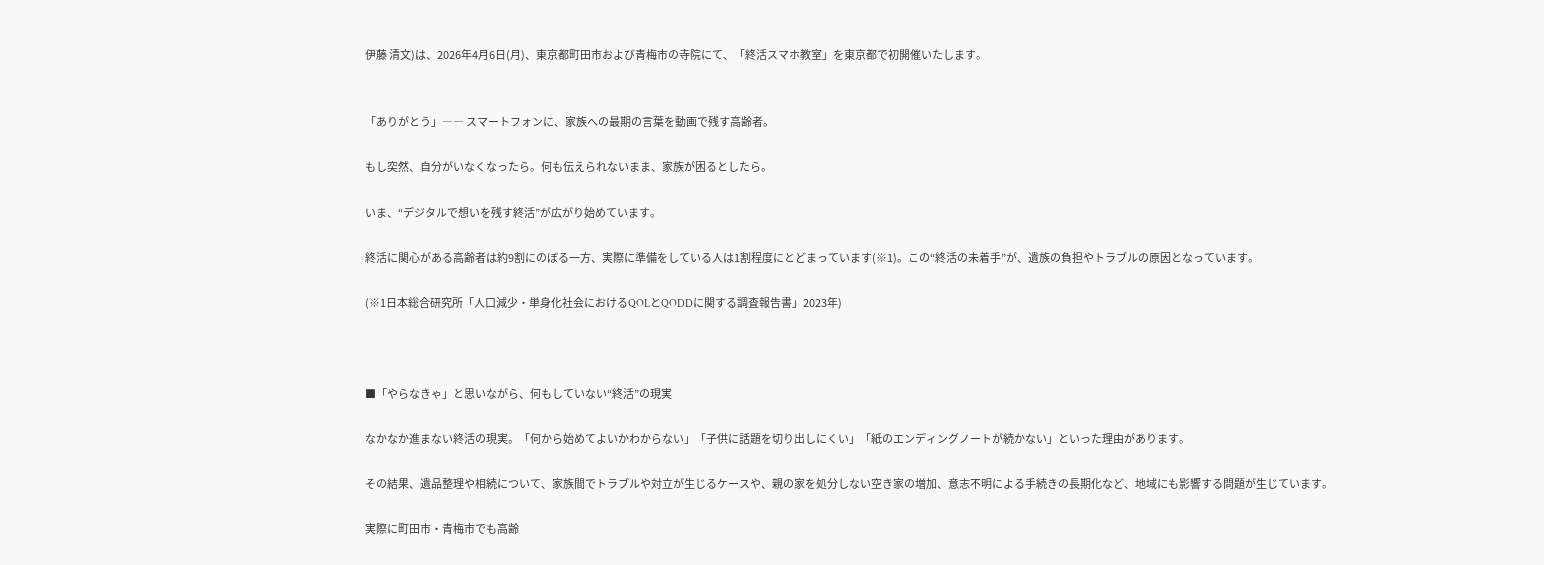伊藤 清文)は、2026年4月6日(月)、東京都町田市および青梅市の寺院にて、「終活スマホ教室」を東京都で初開催いたします。


「ありがとう」―― スマートフォンに、家族への最期の言葉を動画で残す高齢者。

もし突然、自分がいなくなったら。何も伝えられないまま、家族が困るとしたら。

いま、“デジタルで想いを残す終活”が広がり始めています。

終活に関心がある高齢者は約9割にのぼる一方、実際に準備をしている人は1割程度にとどまっています(※1)。この“終活の未着手”が、遺族の負担やトラブルの原因となっています。

(※1日本総合研究所「人口減少・単身化社会におけるQOLとQODDに関する調査報告書」2023年)



■「やらなきゃ」と思いながら、何もしていない“終活”の現実

なかなか進まない終活の現実。「何から始めてよいかわからない」「子供に話題を切り出しにくい」「紙のエンディングノートが続かない」といった理由があります。

その結果、遺品整理や相続について、家族間でトラブルや対立が生じるケースや、親の家を処分しない空き家の増加、意志不明による手続きの長期化など、地域にも影響する問題が生じています。

実際に町田市・青梅市でも高齢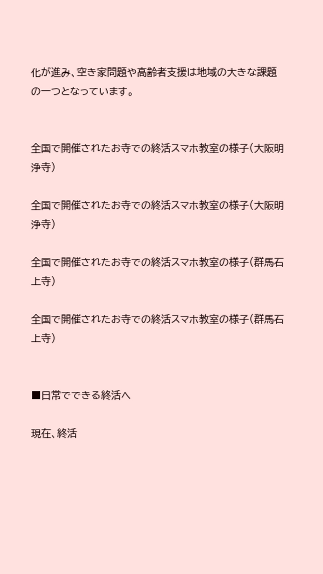化が進み、空き家問題や高齢者支援は地域の大きな課題の一つとなっています。


全国で開催されたお寺での終活スマホ教室の様子(大阪明浄寺)

全国で開催されたお寺での終活スマホ教室の様子(大阪明浄寺)

全国で開催されたお寺での終活スマホ教室の様子(群馬石上寺)

全国で開催されたお寺での終活スマホ教室の様子(群馬石上寺)


■日常でできる終活へ

現在、終活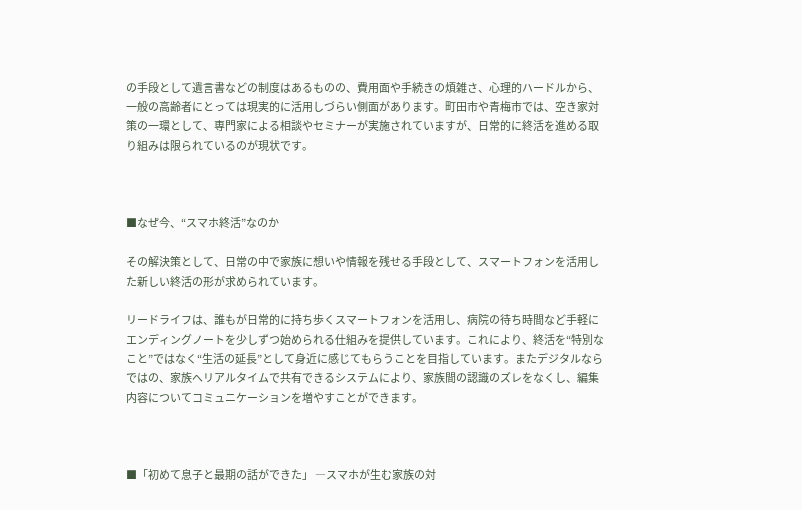の手段として遺言書などの制度はあるものの、費用面や手続きの煩雑さ、心理的ハードルから、一般の高齢者にとっては現実的に活用しづらい側面があります。町田市や青梅市では、空き家対策の一環として、専門家による相談やセミナーが実施されていますが、日常的に終活を進める取り組みは限られているのが現状です。



■なぜ今、“スマホ終活”なのか

その解決策として、日常の中で家族に想いや情報を残せる手段として、スマートフォンを活用した新しい終活の形が求められています。

リードライフは、誰もが日常的に持ち歩くスマートフォンを活用し、病院の待ち時間など手軽にエンディングノートを少しずつ始められる仕組みを提供しています。これにより、終活を“特別なこと”ではなく“生活の延長”として身近に感じてもらうことを目指しています。またデジタルならではの、家族へリアルタイムで共有できるシステムにより、家族間の認識のズレをなくし、編集内容についてコミュニケーションを増やすことができます。



■「初めて息子と最期の話ができた」 ―スマホが生む家族の対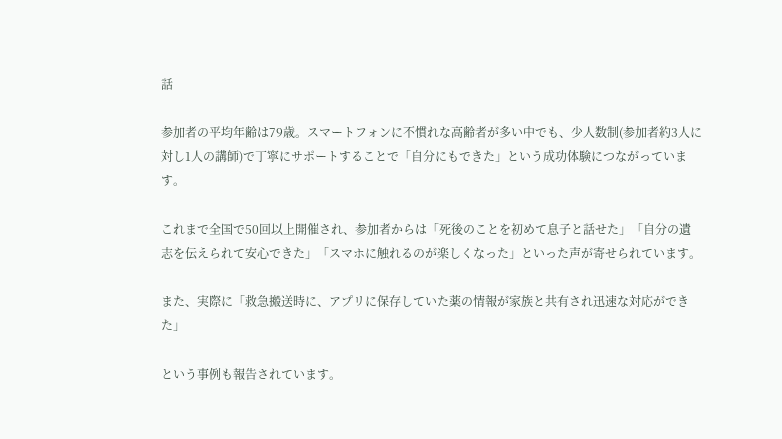話

参加者の平均年齢は79歳。スマートフォンに不慣れな高齢者が多い中でも、少人数制(参加者約3人に対し1人の講師)で丁寧にサポートすることで「自分にもできた」という成功体験につながっています。

これまで全国で50回以上開催され、参加者からは「死後のことを初めて息子と話せた」「自分の遺志を伝えられて安心できた」「スマホに触れるのが楽しくなった」といった声が寄せられています。

また、実際に「救急搬送時に、アプリに保存していた薬の情報が家族と共有され迅速な対応ができた」

という事例も報告されています。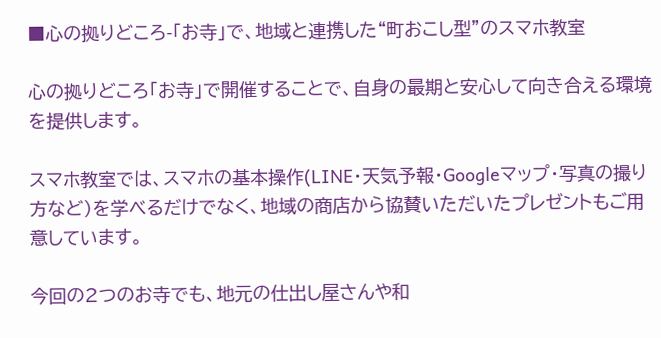■心の拠りどころ-「お寺」で、地域と連携した“町おこし型”のスマホ教室

心の拠りどころ「お寺」で開催することで、自身の最期と安心して向き合える環境を提供します。

スマホ教室では、スマホの基本操作(LINE・天気予報・Googleマップ・写真の撮り方など)を学べるだけでなく、地域の商店から協賛いただいたプレゼントもご用意しています。

今回の2つのお寺でも、地元の仕出し屋さんや和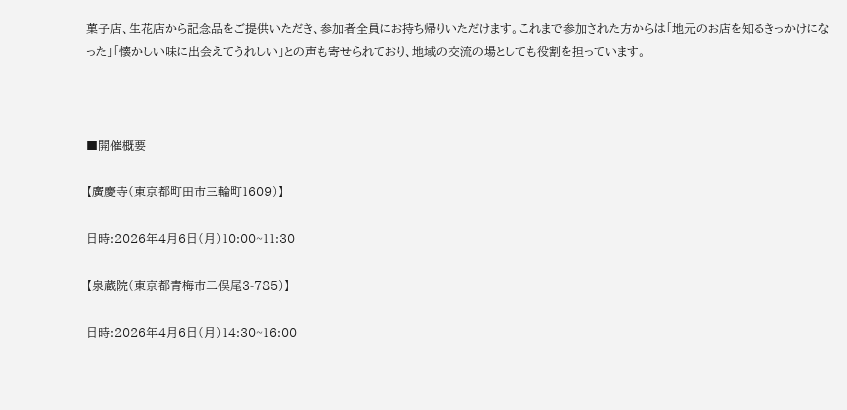菓子店、生花店から記念品をご提供いただき、参加者全員にお持ち帰りいただけます。これまで参加された方からは「地元のお店を知るきっかけになった」「懐かしい味に出会えてうれしい」との声も寄せられており、地域の交流の場としても役割を担っています。



■開催概要

【廣慶寺(東京都町田市三輪町1609)】

日時:2026年4月6日(月)10:00~11:30

【泉蔵院(東京都青梅市二俣尾3-785)】

日時:2026年4月6日(月)14:30~16:00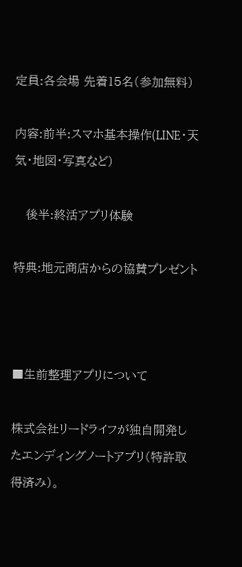定員:各会場 先着15名(参加無料)

内容:前半:スマホ基本操作(LINE・天気・地図・写真など)

   後半:終活アプリ体験

特典:地元商店からの協賛プレゼント



■生前整理アプリについて

株式会社リードライフが独自開発したエンディングノートアプリ(特許取得済み)。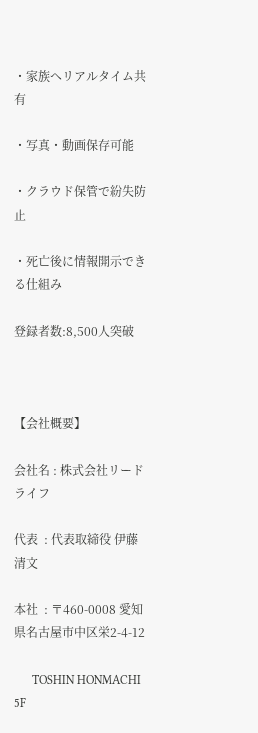・家族へリアルタイム共有

・写真・動画保存可能

・クラウド保管で紛失防止

・死亡後に情報開示できる仕組み

登録者数:8,500人突破



【会社概要】

会社名 : 株式会社リードライフ

代表  : 代表取締役 伊藤 清文

本社  : 〒460-0008 愛知県名古屋市中区栄2-4-12

      TOSHIN HONMACHI 5F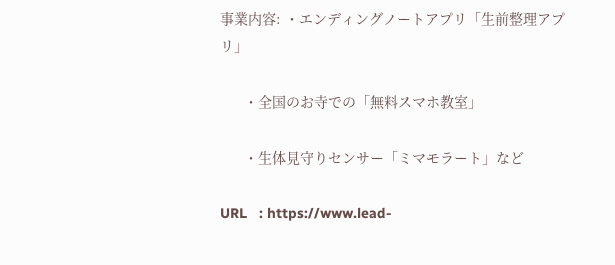事業内容: ・エンディングノートアプリ「生前整理アプリ」

      ・全国のお寺での「無料スマホ教室」

      ・生体見守りセンサー「ミマモラート」など

URL   : https://www.lead-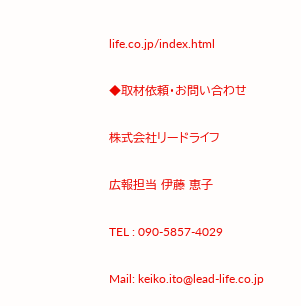life.co.jp/index.html

◆取材依頼・お問い合わせ

株式会社リードライフ

広報担当 伊藤 恵子

TEL : 090-5857-4029

Mail: keiko.ito@lead-life.co.jp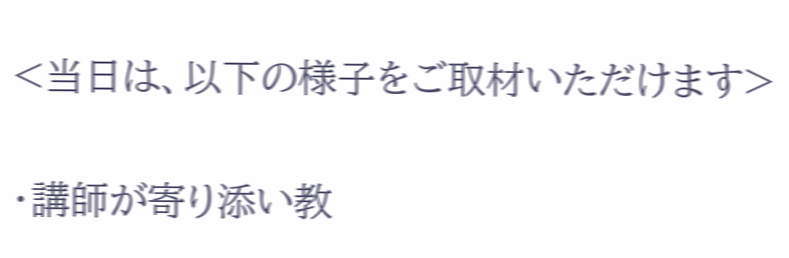<当日は、以下の様子をご取材いただけます>

・講師が寄り添い教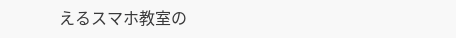えるスマホ教室の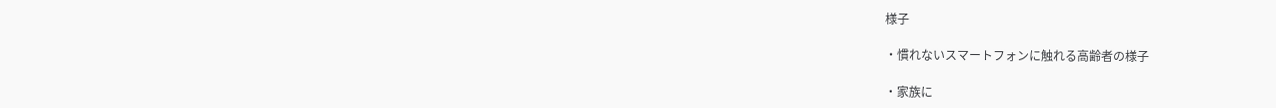様子

・慣れないスマートフォンに触れる高齢者の様子

・家族に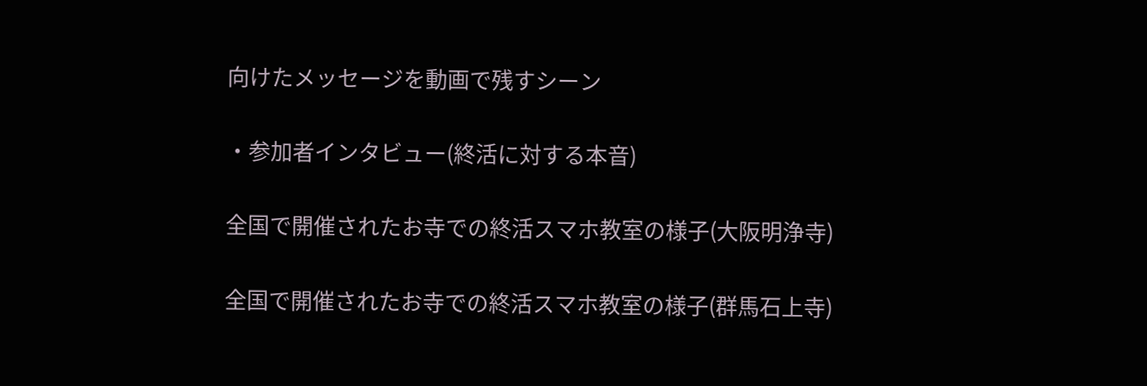向けたメッセージを動画で残すシーン

・参加者インタビュー(終活に対する本音)

全国で開催されたお寺での終活スマホ教室の様子(大阪明浄寺)

全国で開催されたお寺での終活スマホ教室の様子(群馬石上寺)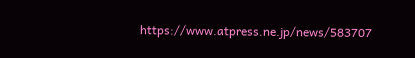https://www.atpress.ne.jp/news/583707